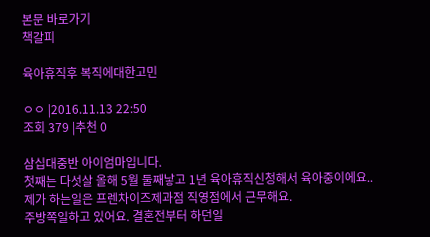본문 바로가기
책갈피

육아휴직후 복직에대한고민

ㅇㅇ |2016.11.13 22:50
조회 379 |추천 0

삼십대중반 아이엄마입니다.
첫째는 다섯살 올해 5월 둘째낳고 1년 육아휴직신청해서 육아중이에요..
제가 하는일은 프렌차이즈제과점 직영점에서 근무해요.
주방쪽일하고 있어요. 결혼전부터 하던일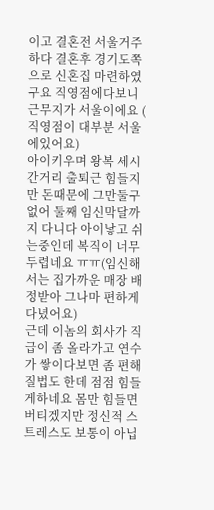이고 결혼전 서울거주하다 결혼후 경기도쪽으로 신혼집 마련하였구요 직영점에다보니 근무지가 서울이에요 ( 직영점이 대부분 서울에있어요)
아이키우며 왕복 세시간거리 출퇴근 힘들지만 돈때문에 그만둘구 없어 둘째 임신막달까지 다니다 아이낳고 쉬는중인데 복직이 너무 두렵네요 ㅠㅠ(임신해서는 집가까운 매장 배정받아 그나마 편하게 다녔어요)
근데 이놈의 회사가 직급이 좀 올라가고 연수가 쌓이다보면 좀 편해질법도 한데 점점 힘들게하네요 몸만 힘들면 버티겠지만 정신적 스트레스도 보통이 아닙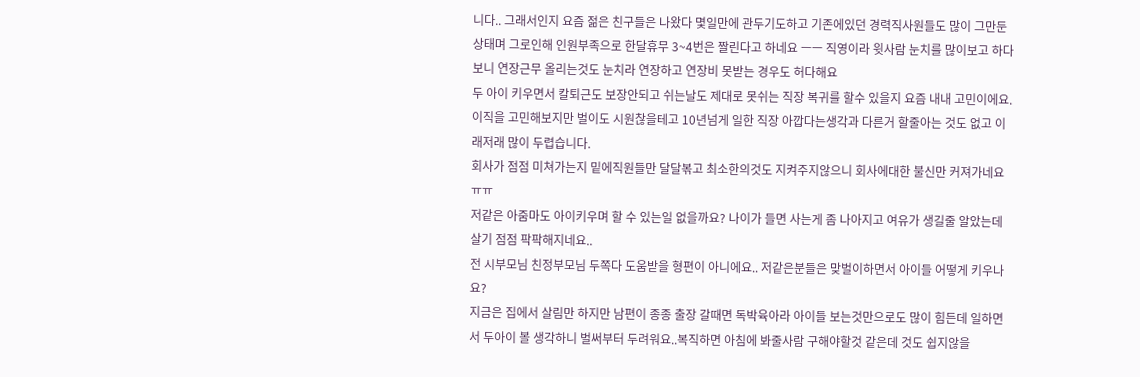니다.. 그래서인지 요즘 젊은 친구들은 나왔다 몇일만에 관두기도하고 기존에있던 경력직사원들도 많이 그만둔 상태며 그로인해 인원부족으로 한달휴무 3~4번은 짤린다고 하네요 ㅡㅡ 직영이라 윗사람 눈치를 많이보고 하다보니 연장근무 올리는것도 눈치라 연장하고 연장비 못받는 경우도 허다해요
두 아이 키우면서 칼퇴근도 보장안되고 쉬는날도 제대로 못쉬는 직장 복귀를 할수 있을지 요즘 내내 고민이에요.
이직을 고민해보지만 벌이도 시원찮을테고 10년넘게 일한 직장 아깝다는생각과 다른거 할줄아는 것도 없고 이래저래 많이 두렵습니다.
회사가 점점 미쳐가는지 밑에직원들만 달달볶고 최소한의것도 지켜주지않으니 회사에대한 불신만 커져가네요 ㅠㅠ
저같은 아줌마도 아이키우며 할 수 있는일 없을까요? 나이가 들면 사는게 좀 나아지고 여유가 생길줄 알았는데 살기 점점 팍팍해지네요..
전 시부모님 친정부모님 두쪽다 도움받을 형편이 아니에요.. 저같은분들은 맞벌이하면서 아이들 어떻게 키우나요?
지금은 집에서 살림만 하지만 남편이 종종 출장 갈때면 독박육아라 아이들 보는것만으로도 많이 힘든데 일하면서 두아이 볼 생각하니 벌써부터 두려워요..복직하면 아침에 봐줄사람 구해야할것 같은데 것도 쉽지않을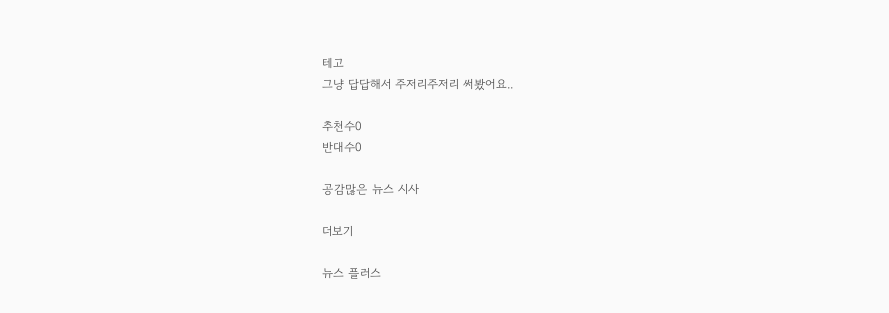테고
그냥 답답해서 주저리주저리 써봤어요..

추천수0
반대수0

공감많은 뉴스 시사

더보기

뉴스 플러스